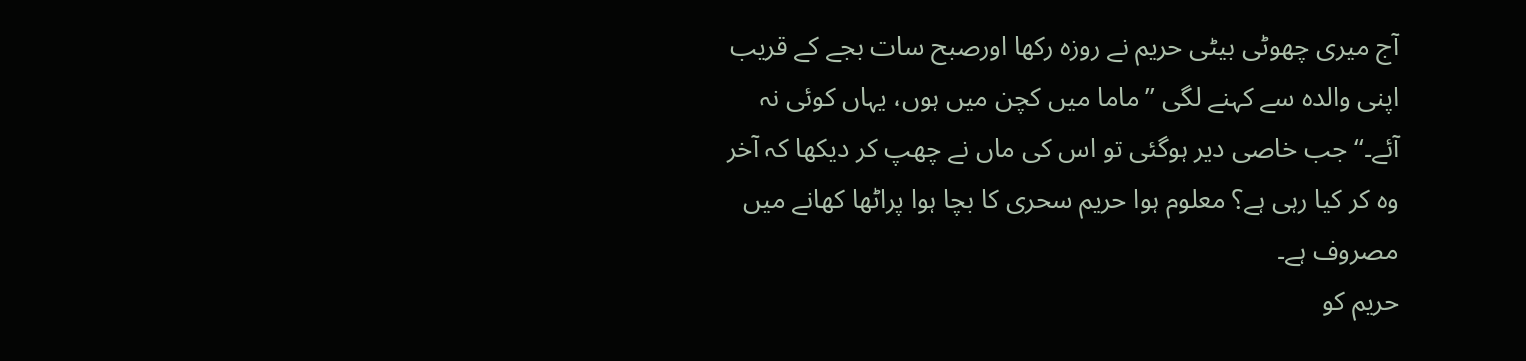آج میری چھوٹی بیٹی حریم نے روزہ رکھا اورصبح سات بجے کے قریب اپنی والدہ سے کہنے لگی ’’ماما میں کچن میں ہوں، یہاں کوئی نہ آئے۔‘‘ جب خاصی دیر ہوگئی تو اس کی ماں نے چھپ کر دیکھا کہ آخر وہ کر کیا رہی ہے؟ معلوم ہوا حریم سحری کا بچا ہوا پراٹھا کھانے میں مصروف ہے۔
حریم کو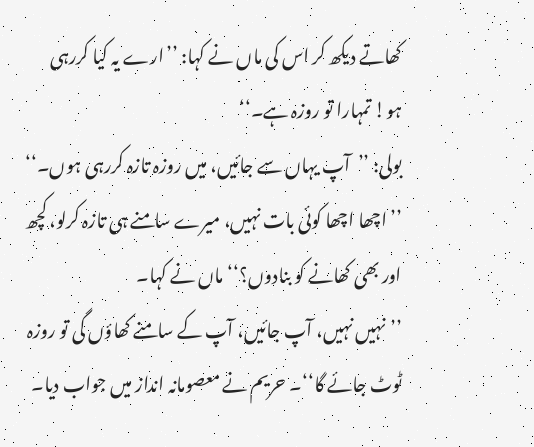کھاتے دیکھ کر اس کی ماں نے کہا: ’’ارے یہ کیا کررہی ہو! تمہارا تو روزہ ہے۔‘‘
بولی: ’’آپ یہاں سے جائیں، میں روزہ تازہ کررہی ہوں۔‘‘
’’اچھا اچھا کوئی بات نہیں، میرے سامنے ہی تازہ کرلو، کچھ اور بھی کھانے کو بنادوں؟‘‘ ماں نے کہا۔
’’نہیں نہیں، آپ جائیں، آپ کے سامنے کھاؤں گی تو روزہ ٹوٹ جائے گا‘‘۔ حریم نے معصومانہ انداز میں جواب دیا۔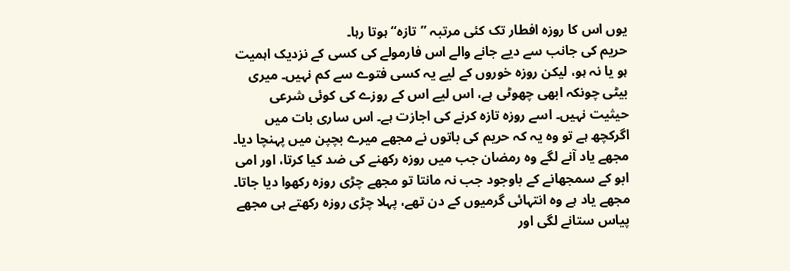یوں اس کا روزہ افطار تک کئی مرتبہ ’’تازہ‘‘ ہوتا رہا۔
حریم کی جانب سے دیے جانے والے اس فارمولے کی کسی کے نزدیک اہمیت ہو یا نہ ہو، لیکن روزہ خوروں کے لیے یہ کسی فتوے سے کم نہیں۔ میری بیٹی چونکہ ابھی چھوٹی ہے، اس لیے اس کے روزے کی کوئی شرعی حیثیت نہیں۔ اسے روزہ تازہ کرنے کی اجازت ہے۔ اس ساری بات میں اگرکچھ ہے تو وہ یہ کہ حریم کی باتوں نے مجھے میرے بچپن میں پہنچا دیا۔
مجھے یاد آنے لگے وہ رمضان جب میں روزہ رکھنے کی ضد کیا کرتا، اور امی ابو کے سمجھانے کے باوجود جب نہ مانتا تو مجھے چڑی روزہ رکھوا دیا جاتا۔ مجھے یاد ہے وہ انتہائی گرمیوں کے دن تھے، پہلا چڑی روزہ رکھتے ہی مجھے پیاس ستانے لگی اور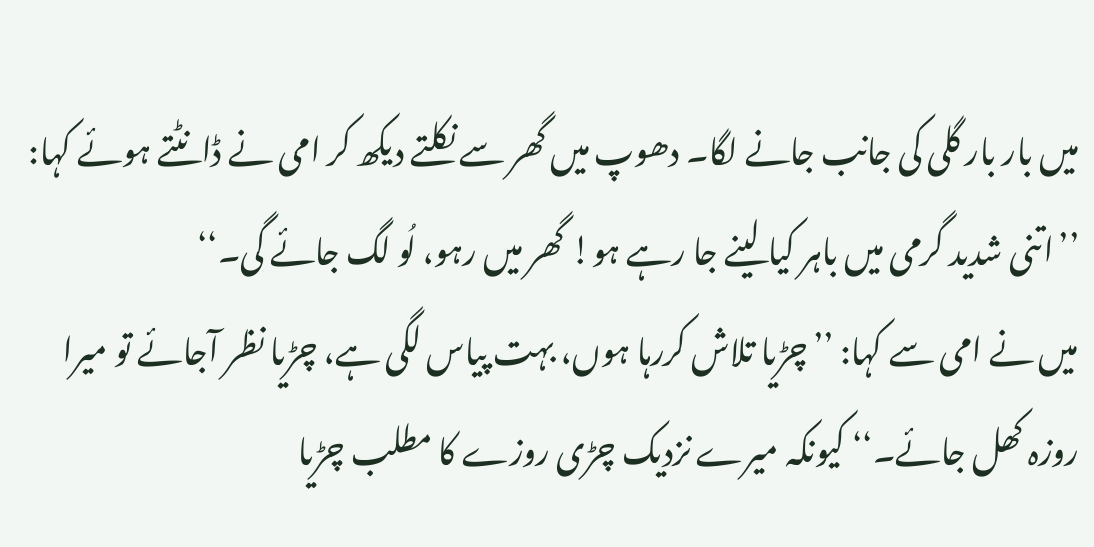میں بار بار گلی کی جانب جانے لگا۔ دھوپ میں گھر سے نکلتے دیکھ کر امی نے ڈانٹتے ہوئے کہا: ’’اتنی شدید گرمی میں باہر کیا لینے جا رہے ہو! گھر میں رہو، لُو لگ جائے گی۔‘‘
میں نے امی سے کہا: ’’چڑیا تلاش کررہا ہوں، بہت پیاس لگی ہے، چڑیا نظر آجائے تو میرا روزہ کھل جائے۔‘‘ کیونکہ میرے نزدیک چڑی روزے کا مطلب چڑیا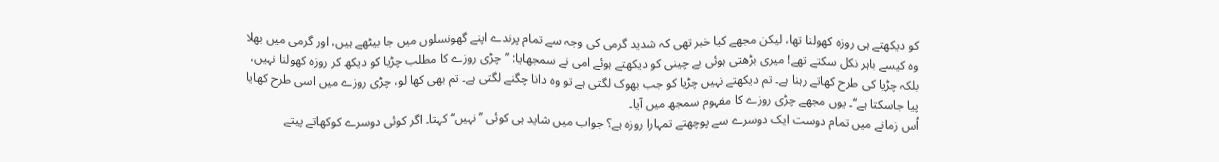کو دیکھتے ہی روزہ کھولنا تھا، لیکن مجھے کیا خبر تھی کہ شدید گرمی کی وجہ سے تمام پرندے اپنے گھونسلوں میں جا بیٹھے ہیں، اور گرمی میں بھلا وہ کیسے باہر نکل سکتے تھے! میری بڑھتی ہوئی بے چینی کو دیکھتے ہوئے امی نے سمجھایا: ’’چڑی روزے کا مطلب چڑیا کو دیکھ کر روزہ کھولنا نہیں، بلکہ چڑیا کی طرح کھاتے رہنا ہے۔ تم دیکھتے نہیں چڑیا کو جب بھوک لگتی ہے تو وہ دانا چگنے لگتی ہے۔ تم بھی کھا لو، چڑی روزے میں اسی طرح کھایا پیا جاسکتا ہے‘‘۔ یوں مجھے چڑی روزے کا مفہوم سمجھ میں آیا۔
اُس زمانے میں تمام دوست ایک دوسرے سے پوچھتے تمہارا روزہ ہے؟ جواب میں شاید ہی کوئی ’’نہیں‘‘ کہتا۔ اگر کوئی دوسرے کوکھاتے پیتے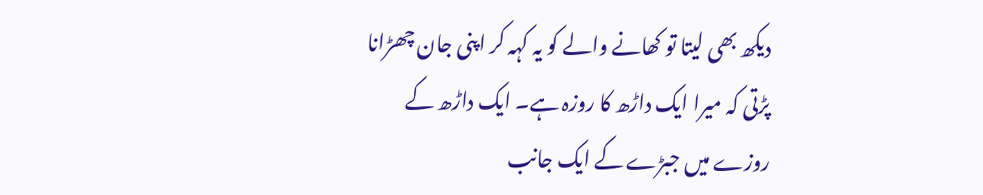دیکھ بھی لیتا تو کھانے والے کو یہ کہہ کر اپنی جان چھڑانا پڑتی کہ میرا ایک داڑھ کا روزہ ہے۔ ایک داڑھ کے روزے میں جبڑے کے ایک جانب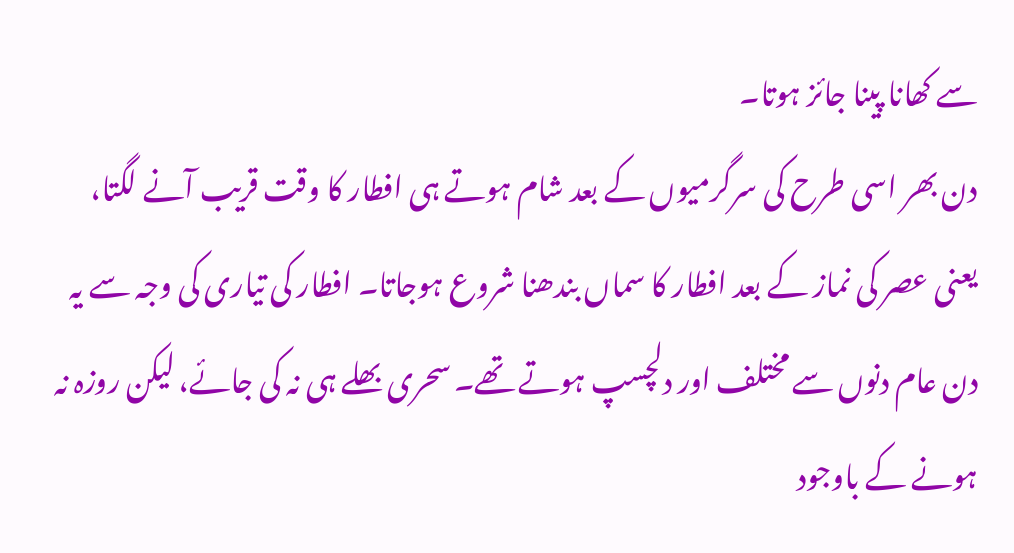سے کھانا پینا جائز ہوتا۔
دن بھر اسی طرح کی سرگرمیوں کے بعد شام ہوتے ہی افطار کا وقت قریب آنے لگتا، یعنی عصر کی نماز کے بعد افطار کا سماں بندھنا شروع ہوجاتا۔ افطار کی تیاری کی وجہ سے یہ دن عام دنوں سے مختلف اور دلچسپ ہوتے تھے۔ سحری بھلے ہی نہ کی جائے، لیکن روزہ نہ ہونے کے باوجود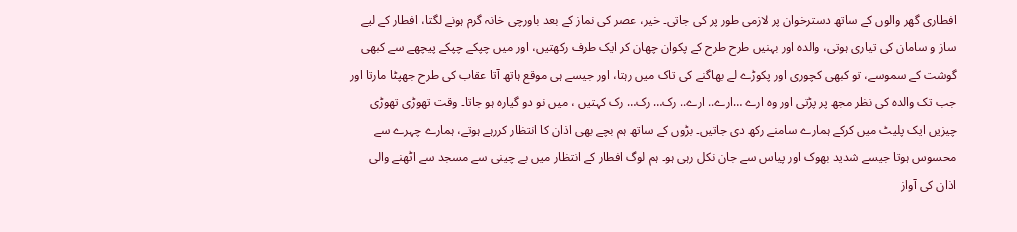افطاری گھر والوں کے ساتھ دسترخوان پر لازمی طور پر کی جاتی۔ خیر، عصر کی نماز کے بعد باورچی خانہ گرم ہونے لگتا، افطار کے لیے ساز و سامان کی تیاری ہوتی، والدہ اور بہنیں طرح طرح کے پکوان چھان کر ایک طرف رکھتیں، اور میں چپکے چپکے پیچھے سے کبھی گوشت کے سموسے، تو کبھی کچوری اور پکوڑے لے بھاگنے کی تاک میں رہتا، اور جیسے ہی موقع ہاتھ آتا عقاب کی طرح جھپٹا مارتا اور جب تک والدہ کی نظر مجھ پر پڑتی اور وہ ارے …ارے.. ارے.. رک… رک… رک کہتیں ، میں نو دو گیارہ ہو جاتا۔ وقت تھوڑی تھوڑی چیزیں ایک پلیٹ میں کرکے ہمارے سامنے رکھ دی جاتیں۔ بڑوں کے ساتھ ہم بچے بھی اذان کا انتظار کررہے ہوتے، ہمارے چہرے سے محسوس ہوتا جیسے شدید بھوک اور پیاس سے جان نکل رہی ہو۔ ہم لوگ افطار کے انتظار میں بے چینی سے مسجد سے اٹھنے والی اذان کی آواز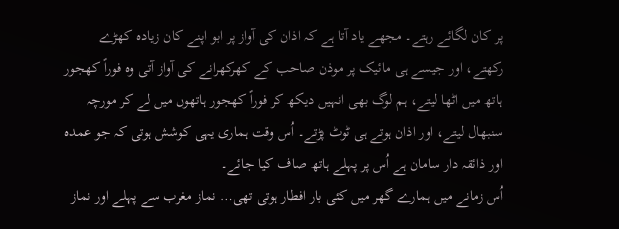پر کان لگائے رہتے۔ مجھے یاد آتا ہے کہ اذان کی آواز پر ابو اپنے کان زیادہ کھڑے رکھتے، اور جیسے ہی مائیک پر موذن صاحب کے کھرکھرانے کی آواز آتی وہ فوراً کھجور ہاتھ میں اٹھا لیتے، ہم لوگ بھی انہیں دیکھ کر فوراً کھجور ہاتھوں میں لے کر مورچہ سنبھال لیتے، اور اذان ہوتے ہی ٹوٹ پڑتے۔ اُس وقت ہماری یہی کوشش ہوتی کہ جو عمدہ اور ذائقہ دار سامان ہے اُس پر پہلے ہاتھ صاف کیا جائے۔
اُس زمانے میں ہمارے گھر میں کئی بار افطار ہوتی تھی… نماز مغرب سے پہلے اور نماز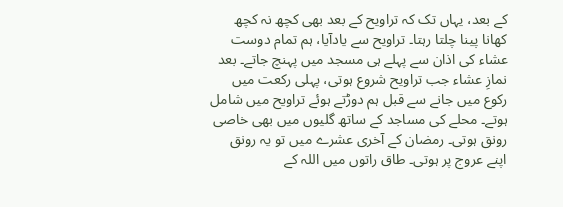کے بعد، یہاں تک کہ تراویح کے بعد بھی کچھ نہ کچھ کھانا پینا چلتا رہتا۔ تراویح سے یادآیا، ہم تمام دوست عشاء کی اذان سے پہلے ہی مسجد میں پہنچ جاتے۔ بعد نمازِ عشاء جب تراویح شروع ہوتی، پہلی رکعت میں رکوع میں جانے سے قبل ہم دوڑتے ہوئے تراویح میں شامل ہوتے۔ محلے کی مساجد کے ساتھ گلیوں میں بھی خاصی رونق ہوتی۔ رمضان کے آخری عشرے میں تو یہ رونق اپنے عروج پر ہوتی۔ طاق راتوں میں اللہ کے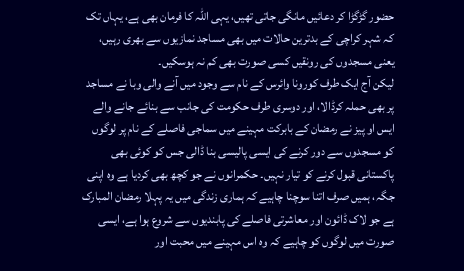حضور گڑگڑا کر دعائیں مانگی جاتی تھیں، یہی اللہ کا فرمان بھی ہے، یہاں تک کہ شہر کراچی کے بدترین حالات میں بھی مساجد نمازیوں سے بھری رہیں، یعنی مسجدوں کی رونقیں کسی صورت بھی کم نہ ہوسکیں۔
لیکن آج ایک طرف کورونا وائرس کے نام سے وجود میں آنے والی وبا نے مساجد پر بھی حملہ کرڈالا، اور دوسری طرف حکومت کی جانب سے بنائے جانے والے ایس او پیز نے رمضان کے بابرکت مہینے میں سماجی فاصلے کے نام پر لوگوں کو مسجدوں سے دور کرنے کی ایسی پالیسی بنا ڈالی جس کو کوئی بھی پاکستانی قبول کرنے کو تیار نہیں۔ حکمرانوں نے جو کچھ بھی کردیا ہے وہ اپنی جگہ، ہمیں صرف اتنا سوچنا چاہیے کہ ہماری زندگی میں یہ پہلا رمضان المبارک ہے جو لاک ڈائون اور معاشرتی فاصلے کی پابندیوں سے شروع ہوا ہے، ایسی صورت میں لوگوں کو چاہیے کہ وہ اس مہینے میں محبت اور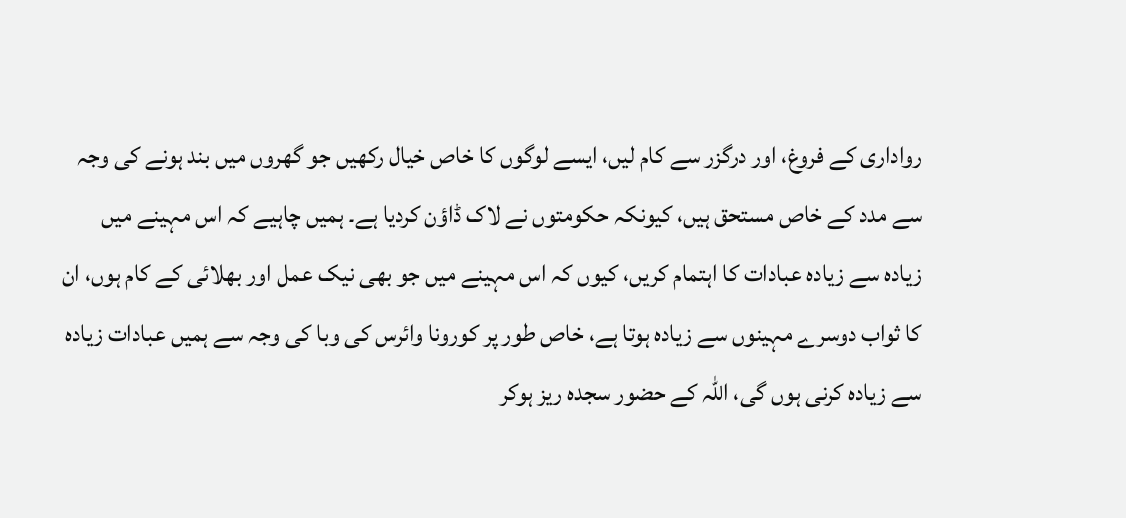رواداری کے فروغ، اور درگزر سے کام لیں، ایسے لوگوں کا خاص خیال رکھیں جو گھروں میں بند ہونے کی وجہ سے مدد کے خاص مستحق ہیں، کیونکہ حکومتوں نے لاک ڈاؤن کردیا ہے۔ ہمیں چاہیے کہ اس مہینے میں زیادہ سے زیادہ عبادات کا اہتمام کریں، کیوں کہ اس مہینے میں جو بھی نیک عمل اور بھلائی کے کام ہوں، ان کا ثواب دوسرے مہینوں سے زیادہ ہوتا ہے، خاص طور پر کورونا وائرس کی وبا کی وجہ سے ہمیں عبادات زیادہ سے زیادہ کرنی ہوں گی، اللہ کے حضور سجدہ ریز ہوکر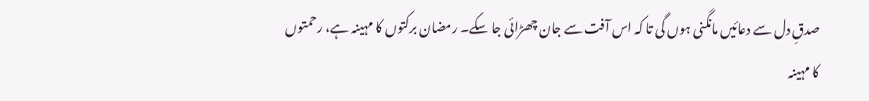صدقِ دل سے دعائیں مانگنی ہوں گی تا کہ اس آفت سے جان چھڑائی جا سکے۔ رمضان برکتوں کا مہینہ ہے، رحمتوں کا مہینہ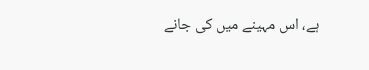ہے، اس مہینے میں کی جانے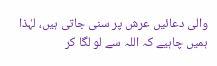والی دعائیں عرش پر سنی جاتی ہیں، لہٰذا ہمیں چاہیے کہ اللہ سے لو لگا کر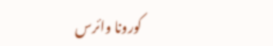کورونا وائرس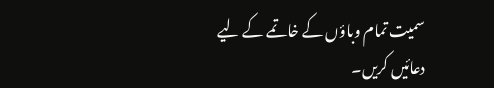سمیت تمام وباؤں کے خاتمے کے لیے دعائیں کریں۔